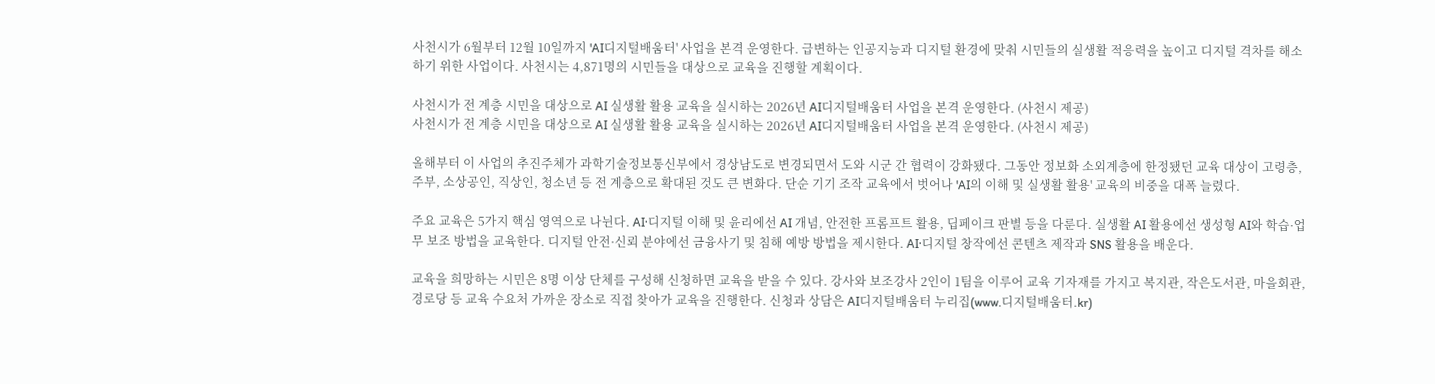사천시가 6월부터 12월 10일까지 'AI디지털배움터' 사업을 본격 운영한다. 급변하는 인공지능과 디지털 환경에 맞춰 시민들의 실생활 적응력을 높이고 디지털 격차를 해소하기 위한 사업이다. 사천시는 4,871명의 시민들을 대상으로 교육을 진행할 계획이다.

사천시가 전 계층 시민을 대상으로 AI 실생활 활용 교육을 실시하는 2026년 AI디지털배움터 사업을 본격 운영한다. (사천시 제공)
사천시가 전 계층 시민을 대상으로 AI 실생활 활용 교육을 실시하는 2026년 AI디지털배움터 사업을 본격 운영한다. (사천시 제공)

올해부터 이 사업의 추진주체가 과학기술정보통신부에서 경상남도로 변경되면서 도와 시군 간 협력이 강화됐다. 그동안 정보화 소외계층에 한정됐던 교육 대상이 고령층, 주부, 소상공인, 직상인, 청소년 등 전 계층으로 확대된 것도 큰 변화다. 단순 기기 조작 교육에서 벗어나 'AI의 이해 및 실생활 활용' 교육의 비중을 대폭 늘렸다.

주요 교육은 5가지 핵심 영역으로 나뉜다. AI·디지털 이해 및 윤리에선 AI 개념, 안전한 프롬프트 활용, 딥페이크 판별 등을 다룬다. 실생활 AI 활용에선 생성형 AI와 학습·업무 보조 방법을 교육한다. 디지털 안전·신뢰 분야에선 금융사기 및 침해 예방 방법을 제시한다. AI·디지털 창작에선 콘텐츠 제작과 SNS 활용을 배운다.

교육을 희망하는 시민은 8명 이상 단체를 구성해 신청하면 교육을 받을 수 있다. 강사와 보조강사 2인이 1팀을 이루어 교육 기자재를 가지고 복지관, 작은도서관, 마을회관, 경로당 등 교육 수요처 가까운 장소로 직접 찾아가 교육을 진행한다. 신청과 상담은 AI디지털배움터 누리집(www.디지털배움터.kr)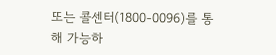또는 콜센터(1800-0096)를 통해 가능하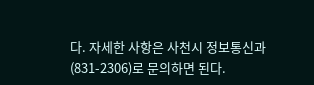다. 자세한 사항은 사천시 정보통신과(831-2306)로 문의하면 된다.